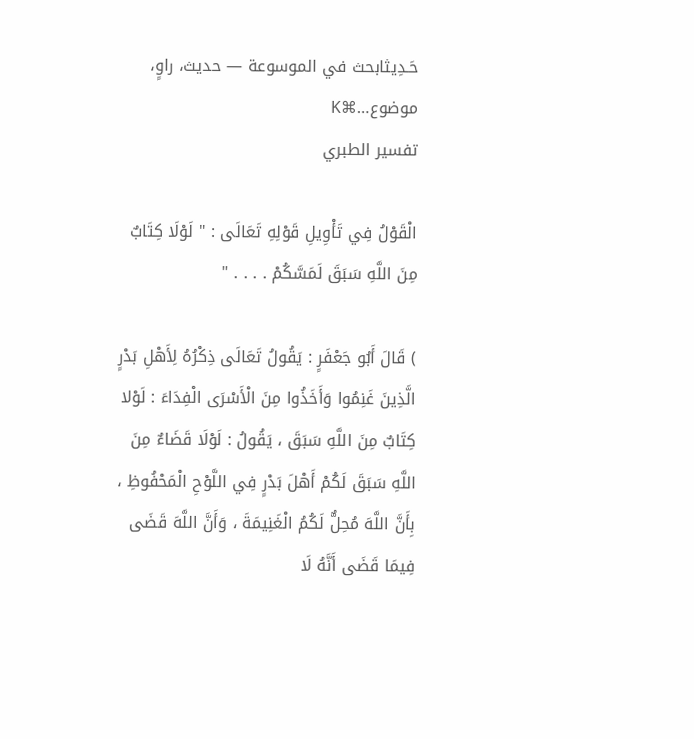حَـدِيثابحث في الموسوعة — حديث، راوٍ، موضوع…⌘K
تفسير الطبري

الْقَوْلُ فِي تَأْوِيلِ قَوْلِهِ تَعَالَى : " لَوْلَا كِتَابٌ مِنَ اللَّهِ سَبَقَ لَمَسَّكُمْ . . . . "

) قَالَ أَبُو جَعْفَرٍ : يَقُولُ تَعَالَى ذِكْرُهُ لِأَهْلِ بَدْرٍ الَّذِينَ غَنِمُوا وَأَخَذُوا مِنَ الْأَسْرَى الْفِدَاءَ : لَوْلا كِتَابٌ مِنَ اللَّهِ سَبَقَ ، يَقُولُ : لَوْلَا قَضَاءٌ مِنَ اللَّهِ سَبَقَ لَكُمْ أَهْلَ بَدْرٍ فِي اللَّوْحِ الْمَحْفُوظِ ، بِأَنَّ اللَّهَ مُحِلٌّ لَكُمُ الْغَنِيمَةَ ، وَأَنَّ اللَّهَ قَضَى فِيمَا قَضَى أَنَّهُ لَا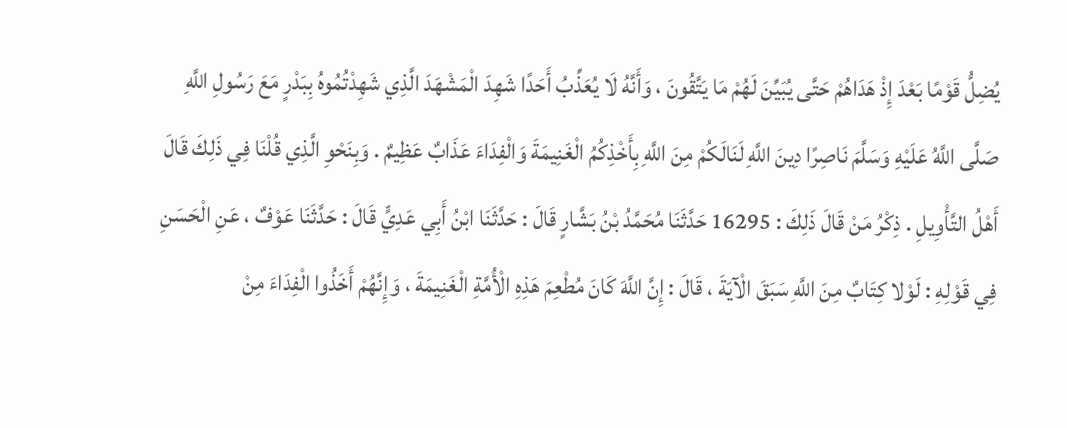يُضِلُّ قَوْمًا بَعْدَ إِذْ هَدَاهُمْ حَتَّى يُبَيِّنَ لَهُمْ مَا يَتَّقُونَ ، وَأَنَّهُ لَا يُعَذِّبُ أَحَدًا شَهِدَ الْمَشْهَدَ الَّذِي شَهِدْتُمُوهُ بِبَدْرٍ مَعَ رَسُولِ اللَّهِ صَلَّى اللَّهُ عَلَيْهِ وَسَلَّمَ نَاصِرًا دِينَ اللَّهِ لَنَالَكُمْ مِنَ اللَّهِ بِأَخْذِكُمُ الْغَنِيمَةَ وَالْفِدَاءَ عَذَابٌ عَظِيمٌ . وَبِنَحْوِ الَّذِي قُلْنَا فِي ذَلِكَ قَالَ أَهْلُ التَّأْوِيلِ . ذِكْرُ مَنْ قَالَ ذَلِكَ : 16295 حَدَّثَنَا مُحَمَّدُ بْنُ بَشَّارٍ قَالَ : حَدَّثَنَا ابْنُ أَبِي عَدِيٍّ قَالَ : حَدَّثَنَا عَوْفٌ ، عَنِ الْحَسَنِ فِي قَوْلِهِ : لَوْلا كِتَابٌ مِنَ اللَّهِ سَبَقَ الْآيَةَ ، قَالَ : إِنَّ اللَّهَ كَانَ مُطْعِمَ هَذِهِ الْأُمَّةِ الْغَنِيمَةَ ، وَإِنَّهُمْ أَخَذُوا الْفِدَاءَ مِنْ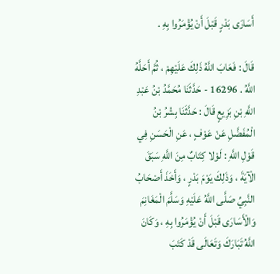أَسَارَى بَدْرٍ قَبْلَ أَنْ يُؤْمَرُوا بِهِ .

قَالَ : فَعَابَ اللَّهُ ذَلِكَ عَلَيْهِمْ ، ثُمَّ أَحَلَّهُ اللَّهُ . 16296 - حَدَّثَنَا مُحَمَّدُ بْنُ عَبْدِ اللَّهِ بْنِ بَزِيعٍ قَالَ : حَدَّثَنَا بِشْرُ بْنُ الْمُفَضَّلِ عَنْ عَوْفٍ ، عَنِ الْحَسَنِ فِي قَوْلِ اللَّهِ : لَوْلا كِتَابٌ مِنَ اللَّهِ سَبَقَ الْآيَةَ ، وَذَلِكَ يَوْمَ بَدْرٍ ، وَأَخَذَ أَصْحَابُ النَّبِيِّ صَلَّى اللَّهُ عَلَيْهِ وَسَلَّمَ الْمَغَانِمَ وَالْأَسَارَى قَبْلَ أَنْ يُؤْمَرُوا بِهِ ، وَكَانَ اللَّهُ تَبَارَكَ وَتَعَالَى قَدْ كَتَبَ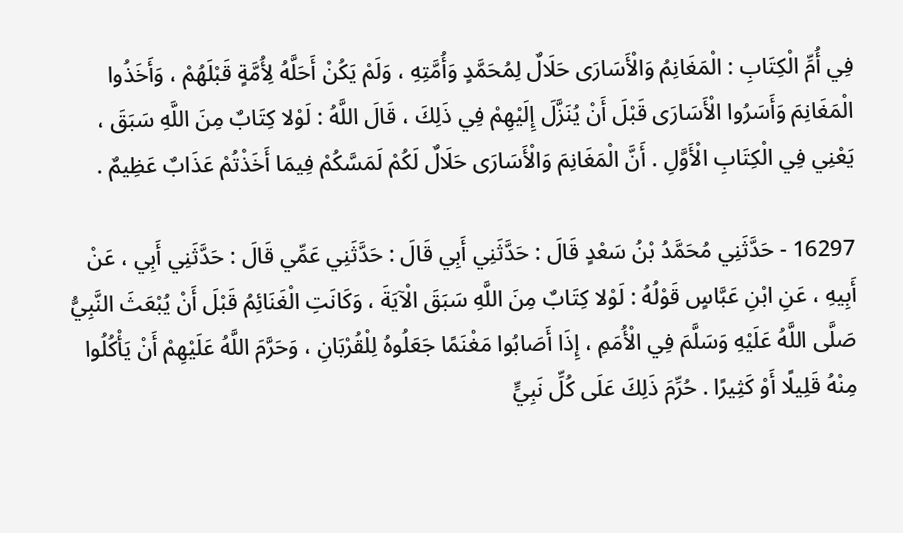فِي أُمِّ الْكِتَابِ : الْمَغَانِمُ وَالْأَسَارَى حَلَالٌ لِمُحَمَّدٍ وَأُمَّتِهِ ، وَلَمْ يَكُنْ أَحَلَّهُ لِأُمَّةٍ قَبْلَهُمْ ، وَأَخَذُوا الْمَغَانِمَ وَأَسَرُوا الْأَسَارَى قَبْلَ أَنْ يُنَزَّلَ إِلَيْهِمْ فِي ذَلِكَ ، قَالَ اللَّهُ : لَوْلا كِتَابٌ مِنَ اللَّهِ سَبَقَ ، يَعْنِي فِي الْكِتَابِ الْأَوَّلِ . أَنَّ الْمَغَانِمَ وَالْأَسَارَى حَلَالٌ لَكُمْ لَمَسَّكُمْ فِيمَا أَخَذْتُمْ عَذَابٌ عَظِيمٌ .

16297 - حَدَّثَنِي مُحَمَّدُ بْنُ سَعْدٍ قَالَ : حَدَّثَنِي أَبِي قَالَ : حَدَّثَنِي عَمِّي قَالَ : حَدَّثَنِي أَبِي ، عَنْ أَبِيهِ ، عَنِ ابْنِ عَبَّاسٍ قَوْلُهُ : لَوْلا كِتَابٌ مِنَ اللَّهِ سَبَقَ الْآيَةَ ، وَكَانَتِ الْغَنَائِمُ قَبْلَ أَنْ يُبْعَثَ النَّبِيُّ صَلَّى اللَّهُ عَلَيْهِ وَسَلَّمَ فِي الْأُمَمِ ، إِذَا أَصَابُوا مَغْنَمًا جَعَلُوهُ لِلْقُرْبَانِ ، وَحَرَّمَ اللَّهُ عَلَيْهِمْ أَنْ يَأْكُلُوا مِنْهُ قَلِيلًا أَوْ كَثِيرًا . حُرِّمَ ذَلِكَ عَلَى كُلِّ نَبِيٍّ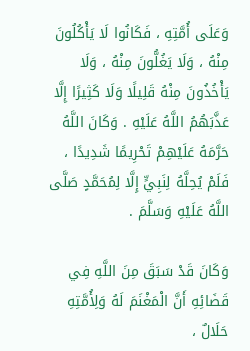وَعَلَى أُمَّتِهِ ، فَكَانُوا لَا يَأْكُلُونَ مِنْهُ ، وَلَا يَغُلُّونَ مِنْهُ ، وَلَا يَأْخُذُونَ مِنْهُ قَلِيلًا وَلَا كَثِيرًا إِلَّا عَذَّبَهُمُ اللَّهُ عَلَيْهِ . وَكَانَ اللَّهُ حَرَّمَهُ عَلَيْهِمْ تَحْرِيمًا شَدِيدًا ، فَلَمْ يُحِلَّهُ لِنَبِيٍّ إِلَّا لِمُحَمَّدٍ صَلَّى اللَّهُ عَلَيْهِ وَسَلَّمَ .

وَكَانَ قَدْ سَبَقَ مِنَ اللَّهِ فِي قَضَائِهِ أَنَّ الْمَغْنَمَ لَهُ وَلِأُمَّتِهِ حَلَالٌ ،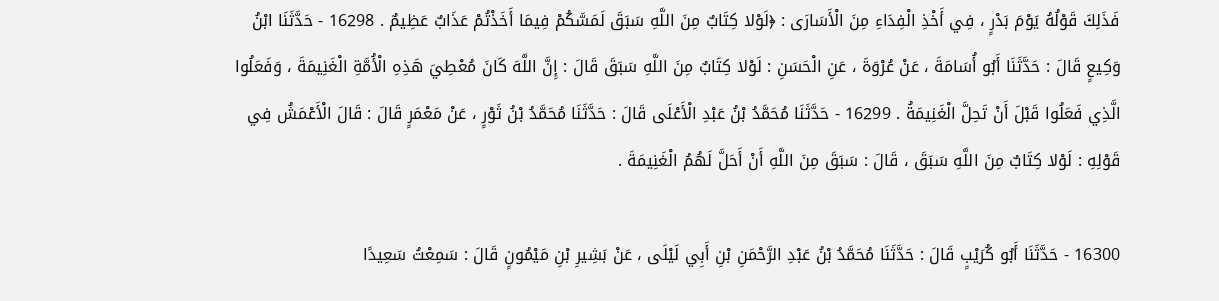فَذَلِكَ قَوْلُهُ يَوْمَ بَدْرٍ ، فِي أَخْذِ الْفِدَاءِ مِنَ الْأَسَارَى : ﴿لَوْلا كِتَابٌ مِنَ اللَّهِ سَبَقَ لَمَسَّكُمْ فِيمَا أَخَذْتُمْ عَذَابٌ عَظِيمٌ . 16298 - حَدَّثَنَا ابْنُ وَكِيعٍ قَالَ : حَدَّثَنَا أَبُو أُسَامَةَ ، عَنْ عُرْوَةَ ، عَنِ الْحَسَنِ : لَوْلا كِتَابٌ مِنَ اللَّهِ سَبَقَ قَالَ : إِنَّ اللَّهَ كَانَ مُعْطِيَ هَذِهِ الْأُمَّةِ الْغَنِيمَةَ ، وَفَعَلُوا الَّذِي فَعَلُوا قَبْلَ أَنْ تَحِلَّ الْغَنِيمَةُ . 16299 - حَدَّثَنَا مُحَمَّدُ بْنُ عَبْدِ الْأَعْلَى قَالَ : حَدَّثَنَا مُحَمَّدُ بْنُ ثَوْرٍ ، عَنْ مَعْمَرٍ قَالَ : قَالَ الْأَعْمَشُ فِي قَوْلِهِ : لَوْلا كِتَابٌ مِنَ اللَّهِ سَبَقَ ، قَالَ : سَبَقَ مِنَ اللَّهِ أَنْ أَحَلَّ لَهُمُ الْغَنِيمَةَ .

16300 - حَدَّثَنَا أَبُو كُرَيْبٍ قَالَ : حَدَّثَنَا مُحَمَّدُ بْنُ عَبْدِ الرَّحْمَنِ بْنِ أَبِي لَيْلَى ، عَنْ بَشِيرِ بْنِ مَيْمُونٍ قَالَ : سَمِعْتُ سَعِيدًا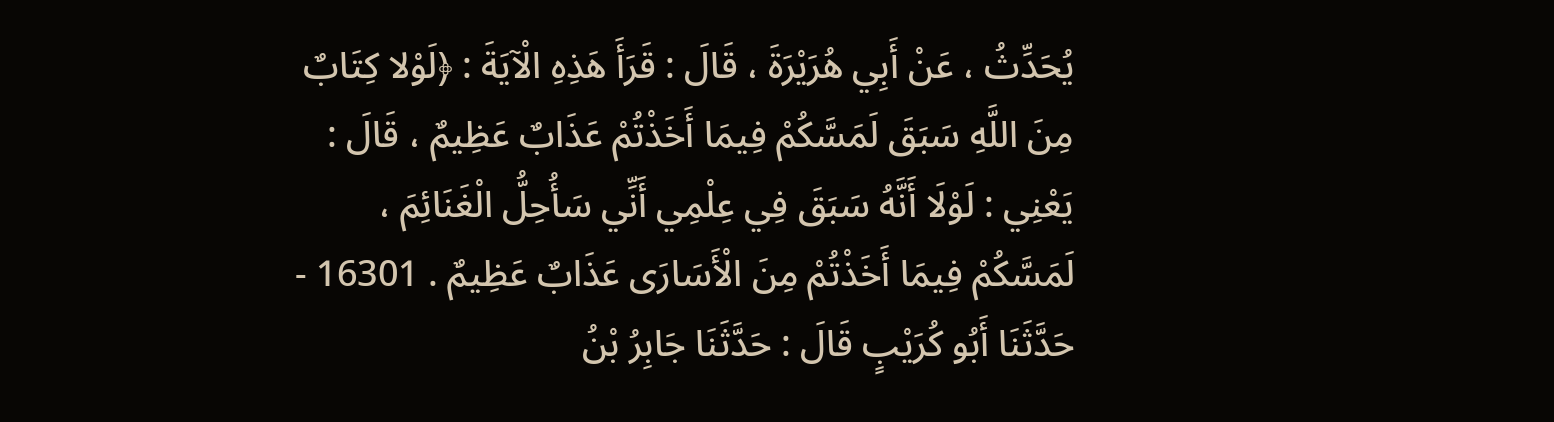يُحَدِّثُ ، عَنْ أَبِي هُرَيْرَةَ ، قَالَ : قَرَأَ هَذِهِ الْآيَةَ : ﴿لَوْلا كِتَابٌ مِنَ اللَّهِ سَبَقَ لَمَسَّكُمْ فِيمَا أَخَذْتُمْ عَذَابٌ عَظِيمٌ ، قَالَ : يَعْنِي : لَوْلَا أَنَّهُ سَبَقَ فِي عِلْمِي أَنِّي سَأُحِلُّ الْغَنَائِمَ ، لَمَسَّكُمْ فِيمَا أَخَذْتُمْ مِنَ الْأَسَارَى عَذَابٌ عَظِيمٌ . 16301 - حَدَّثَنَا أَبُو كُرَيْبٍ قَالَ : حَدَّثَنَا جَابِرُ بْنُ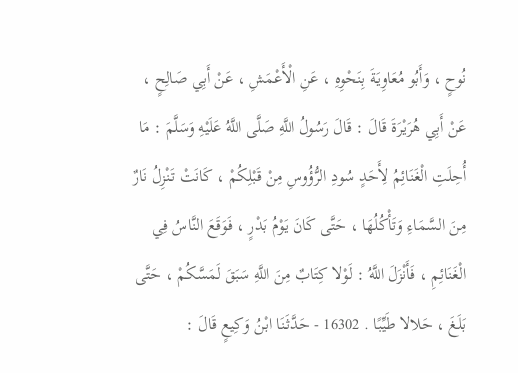نُوحٍ ، وَأَبُو مُعَاوِيَةَ بِنَحْوِهِ ، عَنِ الْأَعْمَشِ ، عَنْ أَبِي صَالِحٍ ، عَنْ أَبِي هُرَيْرَةَ قَالَ : قَالَ رَسُولُ اللَّهِ صَلَّى اللَّهُ عَلَيْهِ وَسَلَّمَ : مَا أُحِلَتِ الْغَنَائِمُ لِأَحَدٍ سُودِ الرُّؤُوسِ مِنْ قَبْلِكُمْ ، كَانَتْ تَنْزِلُ نَارٌ مِنَ السَّمَاءِ وَتَأْكُلُهَا ، حَتَّى كَانَ يَوْمُ بَدْرٍ ، فَوَقَعَ النَّاسُ فِي الْغَنَائِمِ ، فَأَنْزَلَ اللَّهُ : لَوْلا كِتَابٌ مِنَ اللَّهِ سَبَقَ لَمَسَّكُمْ ، حَتَّى بَلَغَ ، حَلالا طَيِّبًا . 16302 - حَدَّثَنَا ابْنُ وَكِيعٍ قَالَ :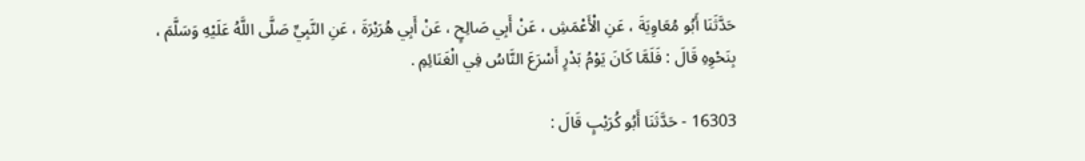حَدَّثَنَا أَبُو مُعَاوِيَةَ ، عَنِ الْأَعْمَشِ ، عَنْ أَبِي صَالِحٍ ، عَنْ أَبِي هُرَيْرَةَ ، عَنِ النَّبِيِّ صَلَّى اللَّهُ عَلَيْهِ وَسَلَّمَ ، بِنَحْوِهِ قَالَ : فَلَمَّا كَانَ يَوْمُ بَدْرٍ أَسْرَعَ النَّاسُ فِي الْغَنَائِمِ .

16303 - حَدَّثَنَا أَبُو كُرَيْبٍ قَالَ :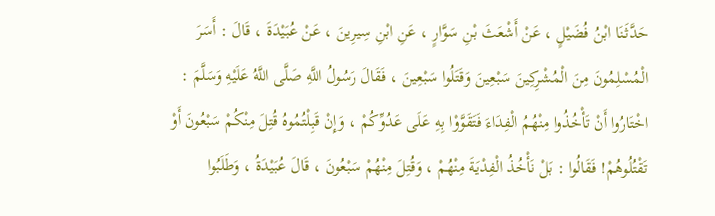حَدَّثَنَا ابْنُ فُضَيْلٍ ، عَنْ أَشْعَثَ بْنِ سَوَّارٍ ، عَنِ ابْنِ سِيرِينَ ، عَنْ عُبَيْدَةَ ، قَالَ : أَسَرَ الْمُسْلِمُونَ مِنَ الْمُشْرِكِينَ سَبْعِينَ وَقَتَلُوا سَبْعِينَ ، فَقَالَ رَسُولُ اللَّهِ صَلَّى اللَّهُ عَلَيْهِ وَسَلَّمَ : اخْتَارُوا أَنْ تَأْخُذُوا مِنْهُمُ الْفِدَاءَ فَتَقَوَّوْا بِهِ عَلَى عَدُوِّكُمْ ، وَإِنْ قَبِلْتُمُوهُ قُتِلَ مِنْكُمْ سَبْعُونَ أَوْ تَقْتُلُوهُمْ! فَقَالُوا : بَلْ نَأْخُذُ الْفِدْيَةَ مِنْهُمْ ، وَقُتِلَ مِنْهُمْ سَبْعُونَ ، قَالَ عُبَيْدَةُ ، وَطَلَبُوا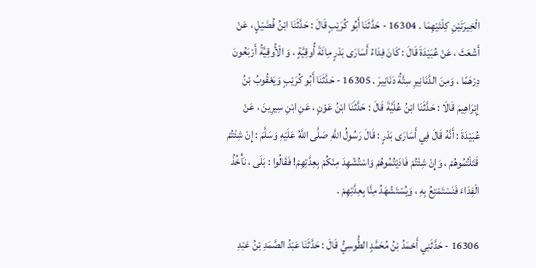الْخِيرَتَيْنِ كِلْتَيْهِمَا . 16304 - حَدَّثَنَا أَبُو كُرَيْبٍ قَالَ : حَدَّثَنَا ابْنُ فُضَيْلٍ ، عَنْ أَشْعَثَ ، عَنْ عُبَيْدَةَ قَالَ : كَانَ فِدَاءُ أَسَارَى بَدْرٍ مِائَةَ أُوقِيَّةٍ ، وَ الْأُوقِيَّةُ أَرْبَعُونَ دِرْهَمًا ، وَمِنَ الدَّنَانِيرِ سِتَّةُ دَنَانِيرَ . 16305 - حَدَّثَنَا أَبُو كُرَيْبٍ وَيَعْقُوبُ بْنُ إِبْرَاهِيمَ قَالَا : حَدَّثَنَا ابْنُ عُلَيَّةَ قَالَ : حَدَّثَنَا ابْنُ عَوْنٍ ، عَنِ ابْنِ سِيرِينَ ، عَنْ عُبَيْدَةَ : أَنَّهُ قَالَ فِي أَسَارَى بَدْرٍ : قَالَ رَسُولُ اللَّهِ صَلَّى اللَّهُ عَلَيْهِ وَسَلَّمَ : إِنْ شِئْتُمْ قَتَلْتُمُوهُمْ ، وَإِنْ شِئْتُمْ فَادَيْتُمُوهُمْ وَاسْتُشْهِدَ مِنْكُمْ بِعِدَّتِهِمْ! فَقَالُوا : بَلَى ، نَأْخُذُ الْفِدَاءَ فَنَسْتَمْتِعُ بِهِ ، وَيُسْتَشْهَدُ مِنَّا بِعِدَّتِهِمْ .

16306 - حَدَّثَنِي أَحْمَدُ بْنُ مُحَمَّدٍ الطُّوسِيُّ قَالَ : حَدَّثَنَا عَبْدُ الصَّمَدِ بْنُ عَبْدِ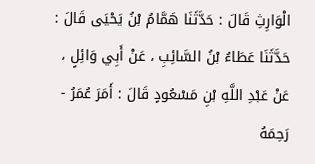الْوَارِثِ قَالَ : حَدَّثَنَا هَمَّامُ بْنُ يَحْيَى قَالَ : حَدَّثَنَا عَطَاءُ بْنُ السَّائِبِ ، عَنْ أَبِي وَائِلٍ ، عَنْ عَبْدِ اللَّهِ بْنِ مَسْعُودٍ قَالَ : أَمَرَ عُمَرُ - رَحِمَهُ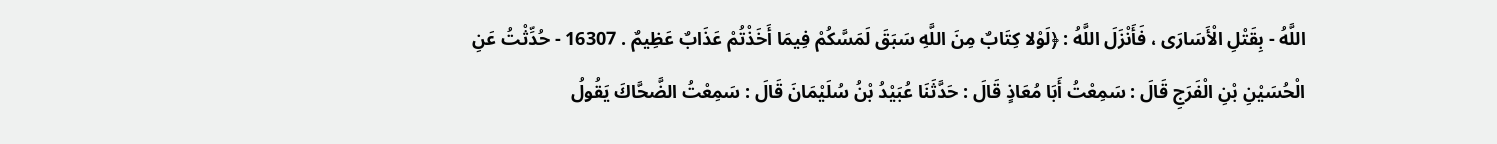اللَّهُ - بِقَتْلِ الْأَسَارَى ، فَأَنْزَلَ اللَّهُ : ﴿لَوْلا كِتَابٌ مِنَ اللَّهِ سَبَقَ لَمَسَّكُمْ فِيمَا أَخَذْتُمْ عَذَابٌ عَظِيمٌ . 16307 - حُدِّثْتُ عَنِ الْحُسَيْنِ بْنِ الْفَرَجِ قَالَ : سَمِعْتُ أَبَا مُعَاذٍ قَالَ : حَدَّثَنَا عُبَيْدُ بْنُ سُلَيْمَانَ قَالَ : سَمِعْتُ الضَّحَّاكَ يَقُولُ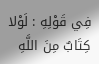فِي قَوْلِهِ : لَوْلا كِتَابٌ مِنَ اللَّهِ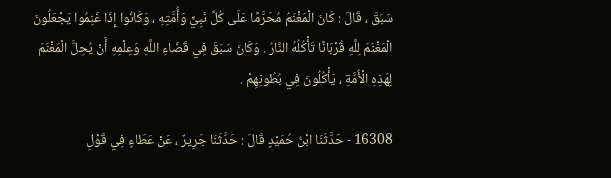سَبَقَ ، قَالَ : كَانَ الْمَغْنَمُ مُحَرَّمًا عَلَى كُلِّ نَبِيٍّ وَأُمَّتِهِ ، وَكَانُوا إِذَا غَنِمُوا يَجْعَلُونَ الْمَغْنَمَ لِلَّهِ قُرْبَانًا تَأْكُلُهُ النَّارُ . وَكَانَ سَبَقَ فِي قَضَاءِ اللَّهِ وَعِلْمِهِ أَنْ يُحِلَّ الْمَغْنَمَ لِهَذِهِ الْأُمَّةِ ، يَأْكُلُونَ فِي بُطُونِهِمْ .

16308 - حَدَّثَنَا ابْنُ حُمَيْدٍ قَالَ : حَدَّثَنَا جَرِيرٌ ، عَنْ عَطَاءٍ فِي قَوْلِ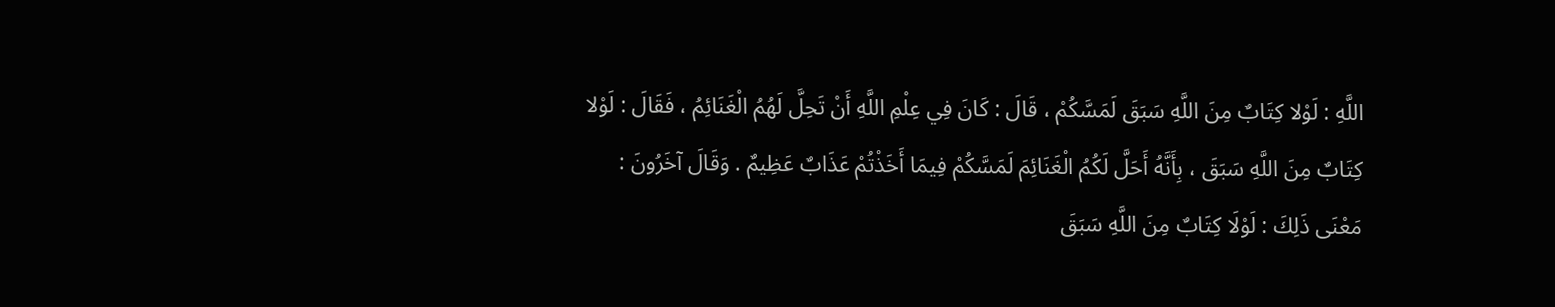اللَّهِ : لَوْلا كِتَابٌ مِنَ اللَّهِ سَبَقَ لَمَسَّكُمْ ، قَالَ : كَانَ فِي عِلْمِ اللَّهِ أَنْ تَحِلَّ لَهُمُ الْغَنَائِمُ ، فَقَالَ : لَوْلا كِتَابٌ مِنَ اللَّهِ سَبَقَ ، بِأَنَّهُ أَحَلَّ لَكُمُ الْغَنَائِمَ لَمَسَّكُمْ فِيمَا أَخَذْتُمْ عَذَابٌ عَظِيمٌ . وَقَالَ آخَرُونَ : مَعْنَى ذَلِكَ : لَوْلَا كِتَابٌ مِنَ اللَّهِ سَبَقَ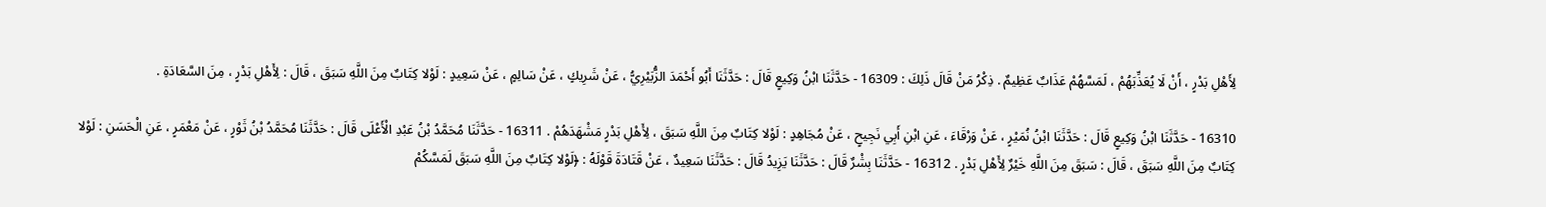لِأَهْلِ بَدْرٍ ، أَنْ لَا يُعَذِّبَهُمْ ، لَمَسَّهُمْ عَذَابٌ عَظِيمٌ . ذِكْرُ مَنْ قَالَ ذَلِكَ : 16309 - حَدَّثَنَا ابْنُ وَكِيعٍ قَالَ : حَدَّثَنَا أَبُو أَحْمَدَ الزُّبَيْرِيُّ ، عَنْ شَرِيكٍ ، عَنْ سَالِمٍ ، عَنْ سَعِيدٍ : لَوْلا كِتَابٌ مِنَ اللَّهِ سَبَقَ ، قَالَ : لِأَهْلِ بَدْرٍ ، مِنَ السَّعَادَةِ .

16310 - حَدَّثَنَا ابْنُ وَكِيعٍ قَالَ : حَدَّثَنَا ابْنُ نُمَيْرٍ ، عَنْ وَرْقَاءَ ، عَنِ ابْنِ أَبِي نَجِيحٍ ، عَنْ مُجَاهِدٍ : لَوْلا كِتَابٌ مِنَ اللَّهِ سَبَقَ ، لِأَهْلِ بَدْرٍ مَشْهَدَهُمْ . 16311 - حَدَّثَنَا مُحَمَّدُ بْنُ عَبْدِ الْأَعْلَى قَالَ : حَدَّثَنَا مُحَمَّدُ بْنُ ثَوْرٍ ، عَنْ مَعْمَرٍ ، عَنِ الْحَسَنِ : لَوْلا كِتَابٌ مِنَ اللَّهِ سَبَقَ ، قَالَ : سَبَقَ مِنَ اللَّهِ خَيْرٌ لِأَهْلِ بَدْرٍ . 16312 - حَدَّثَنَا بِشْرٌ قَالَ : حَدَّثَنَا يَزِيدُ قَالَ : حَدَّثَنَا سَعِيدٌ ، عَنْ قَتَادَةَ قَوْلَهُ : ﴿لَوْلا كِتَابٌ مِنَ اللَّهِ سَبَقَ لَمَسَّكُمْ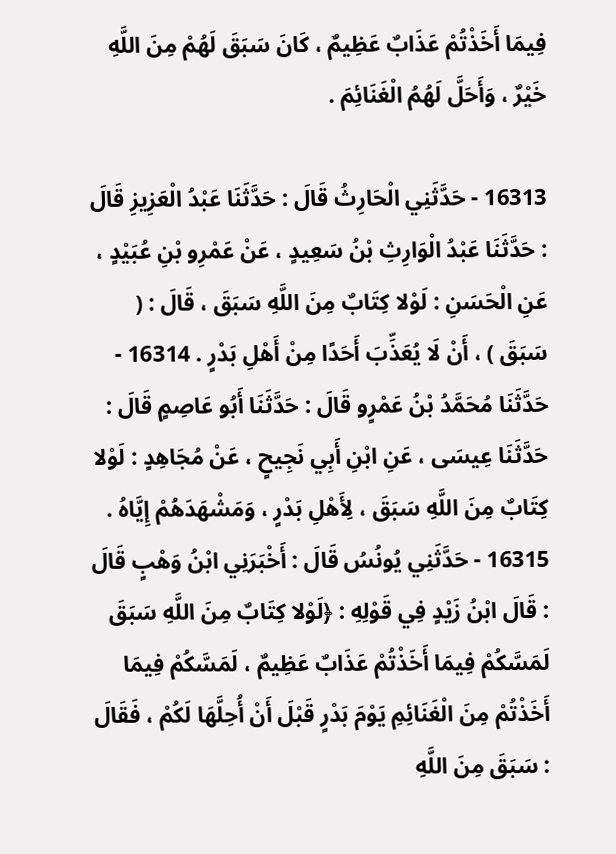فِيمَا أَخَذْتُمْ عَذَابٌ عَظِيمٌ ، كَانَ سَبَقَ لَهُمْ مِنَ اللَّهِ خَيْرٌ ، وَأَحَلَّ لَهُمُ الْغَنَائِمَ .

16313 - حَدَّثَنِي الْحَارِثُ قَالَ : حَدَّثَنَا عَبْدُ الْعَزِيزِ قَالَ : حَدَّثَنَا عَبْدُ الْوَارِثِ بْنُ سَعِيدٍ ، عَنْ عَمْرِو بْنِ عُبَيْدٍ ، عَنِ الْحَسَنِ : لَوْلا كِتَابٌ مِنَ اللَّهِ سَبَقَ ، قَالَ : ( سَبَقَ ) ، أَنْ لَا يُعَذِّبَ أَحَدًا مِنْ أَهْلِ بَدْرٍ . 16314 - حَدَّثَنَا مُحَمَّدُ بْنُ عَمْرٍو قَالَ : حَدَّثَنَا أَبُو عَاصِمٍ قَالَ : حَدَّثَنَا عِيسَى ، عَنِ ابْنِ أَبِي نَجِيحٍ ، عَنْ مُجَاهِدٍ : لَوْلا كِتَابٌ مِنَ اللَّهِ سَبَقَ ، لِأَهْلِ بَدْرٍ ، وَمَشْهَدَهُمْ إِيَّاهُ . 16315 - حَدَّثَنِي يُونُسُ قَالَ : أَخْبَرَنِي ابْنُ وَهْبٍ قَالَ : قَالَ ابْنُ زَيْدٍ فِي قَوْلِهِ : ﴿لَوْلا كِتَابٌ مِنَ اللَّهِ سَبَقَ لَمَسَّكُمْ فِيمَا أَخَذْتُمْ عَذَابٌ عَظِيمٌ ، لَمَسَّكُمْ فِيمَا أَخَذْتُمْ مِنَ الْغَنَائِمِ يَوْمَ بَدْرٍ قَبْلَ أَنْ أُحِلَّهَا لَكُمْ ، فَقَالَ : سَبَقَ مِنَ اللَّهِ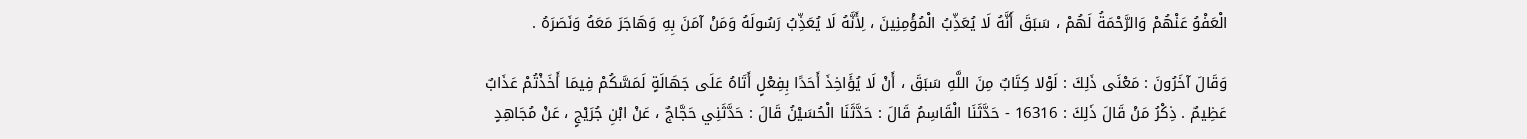الْعَفْوُ عَنْهُمْ وَالرَّحْمَةُ لَهُمْ ، سَبَقَ أَنَّهُ لَا يُعَذِّبُ الْمُؤْمِنِينَ ، لِأَنَّهُ لَا يُعَذِّبُ رَسُولَهُ وَمَنْ آمَنَ بِهِ وَهَاجَرَ مَعَهُ وَنَصَرَهُ .

وَقَالَ آخَرُونَ : مَعْنَى ذَلِكَ : لَوْلا كِتَابٌ مِنَ اللَّهِ سَبَقَ ، أَنْ لَا يُؤَاخِذَ أَحَدًا بِفِعْلٍ أَتَاهُ عَلَى جَهَالَةٍ لَمَسَّكُمْ فِيمَا أَخَذْتُمْ عَذَابٌ عَظِيمٌ . ذِكْرُ مَنْ قَالَ ذَلِكَ : 16316 - حَدَّثَنَا الْقَاسِمُ قَالَ : حَدَّثَنَا الْحُسَيْنُ قَالَ : حَدَّثَنِي حَجَّاجٌ ، عَنْ ابْنِ جُرَيْجٍ ، عَنْ مُجَاهِدٍ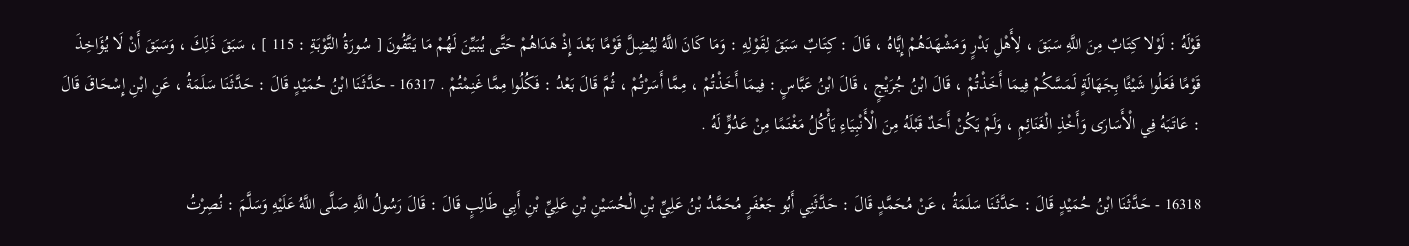قَوْلَهُ : لَوْلا كِتَابٌ مِنَ اللَّهِ سَبَقَ ، لِأَهْلِ بَدْرٍ وَمَشْهَدَهُمْ إِيَّاهُ ، قَالَ : كِتَابٌ سَبَقَ لِقَوْلِهِ : وَمَا كَانَ اللَّهُ لِيُضِلَّ قَوْمًا بَعْدَ إِذْ هَدَاهُمْ حَتَّى يُبَيِّنَ لَهُمْ مَا يَتَّقُونَ [ سُورَةُ التَّوْبَةِ : 115 ] ، سَبَقَ ذَلِكَ ، وَسَبَقَ أَنْ لَا يُؤَاخِذَ قَوْمًا فَعَلُوا شَيْئًا بِجَهَالَةٍ لَمَسَّكُمْ فِيمَا أَخَذْتُمْ ، قَالَ ابْنُ جُرَيْجٍ ، قَالَ ابْنُ عَبَّاسٍ : فِيمَا أَخَذْتُمْ ، مِمَّا أَسَرْتُمْ ، ثُمَّ قَالَ بَعْدُ : فَكُلُوا مِمَّا غَنِمْتُمْ . 16317 - حَدَّثَنَا ابْنُ حُمَيْدٍ قَالَ : حَدَّثَنَا سَلَمَةُ ، عَنِ ابْنِ إِسْحَاقَ قَالَ : عَاتَبَهُ فِي الْأَسَارَى وَأَخْذِ الْغَنَائِمِ ، وَلَمْ يَكُنْ أَحَدٌ قَبْلَهُ مِنَ الْأَنْبِيَاءِ يَأْكُلُ مَغْنَمًا مِنْ عَدُوٍّ لَهُ .

16318 - حَدَّثَنَا ابْنُ حُمَيْدٍ قَالَ : حَدَّثَنَا سَلَمَةُ ، عَنْ مُحَمَّدٍ قَالَ : حَدَّثَنِي أَبُو جَعْفَرٍ مُحَمَّدُ بْنُ عَلِيِّ بْنِ الْحُسَيْنِ بْنِ عَلِيِّ بْنِ أَبِي طَالِبٍ قَالَ : قَالَ رَسُولُ اللَّهِ صَلَّى اللَّهُ عَلَيْهِ وَسَلَّمَ : نُصِرْتُ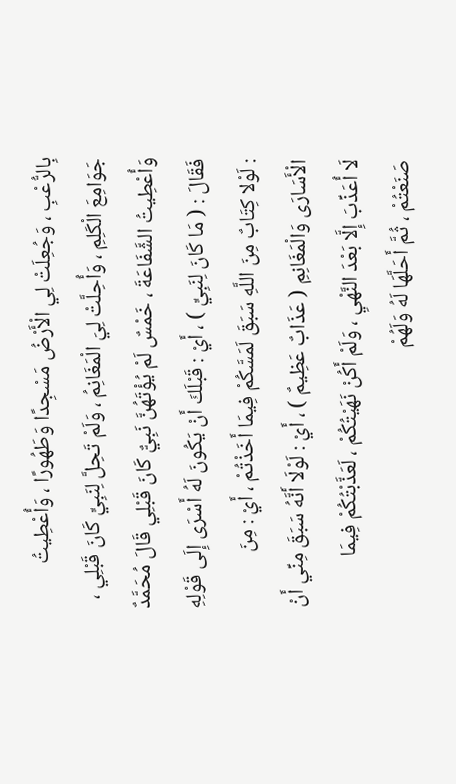بِالرُّعْبِ ، وَجُعِلَتْ لِي الْأَرْضُ مَسْجِدًا وَطَهُورًا ، وَأُعْطِيتُ جَوَامِعَ الْكَلِمِ ، وَأُحِلَّتْ لِيَ الْمَغَانِمُ ، وَلَمْ تَحِلَّ لِنَبِيٍّ كَانَ قَبْلِي ، وَأُعْطِيتُ الشَّفَاعَةَ ، خَمْسٌ لَمْ يُؤْتَهُنَّ نَبِيٌّ كَانَ قَبْلِي قَالَ مُحَمَّدٌ فَقَالَ : ( مَا كَانَ لِنَبِيٍّ ) ، أَيْ : قَبْلَكَ أَنْ يَكُونَ لَهُ أَسْرَى إِلَى قَوْلِهِ : لَوْلا كِتَابٌ مِنَ اللَّهِ سَبَقَ لَمَسَّكُمْ فِيمَا أَخَذْتُمْ ، أَيْ : مِنَ الْأَسَارَى وَالْمَغَانِمِ ( عَذَابٌ عَظِيمٌ ) ، أَيْ : لَوْلَا أَنَّهُ سَبَقَ مِنِّي أَنْ لَا أُعَذِّبَ إِلَّا بَعْدَ النَّهْيِ ، وَلَمْ أَكُنْ نَهَيْتُكُمْ ، لَعَذَّبْتُكُمْ فِيمَا صَنَعْتُمْ ، ثُمَّ أَحَلَّهَا لَهُ وَلَهُمْ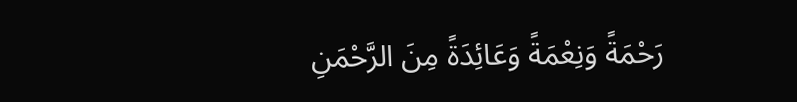رَحْمَةً وَنِعْمَةً وَعَائِدَةً مِنَ الرَّحْمَنِ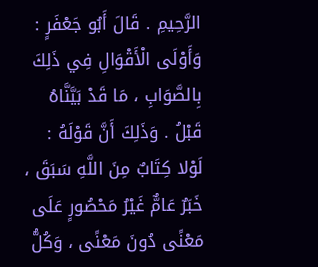الرَّحِيمِ . قَالَ أَبُو جَعْفَرٍ : وَأَوْلَى الْأَقْوَالِ فِي ذَلِكَ بِالصَّوَابِ ، مَا قَدْ بَيَّنَّاهُ قَبْلُ . وَذَلِكَ أَنَّ قَوْلَهُ : لَوْلا كِتَابٌ مِنَ اللَّهِ سَبَقَ ، خَبَرٌ عَامٌّ غَيْرُ مَحْصُورٍ عَلَى مَعْنًى دُونَ مَعْنًى ، وَكُلُّ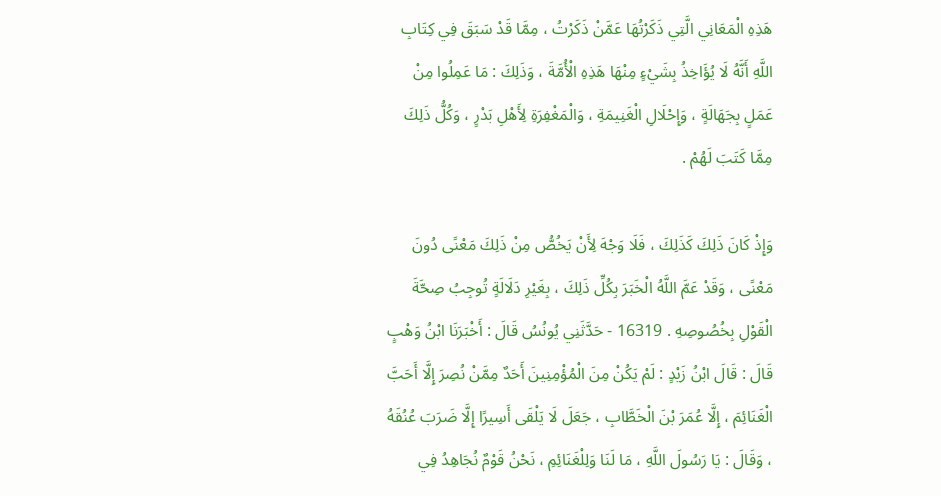هَذِهِ الْمَعَانِي الَّتِي ذَكَرْتُهَا عَمَّنْ ذَكَرْتُ ، مِمَّا قَدْ سَبَقَ فِي كِتَابِ اللَّهِ أَنَّهُ لَا يُؤَاخِذُ بِشَيْءٍ مِنْهَا هَذِهِ الْأُمَّةَ ، وَذَلِكَ : مَا عَمِلُوا مِنْ عَمَلٍ بِجَهَالَةٍ ، وَإِحْلَالِ الْغَنِيمَةِ ، وَالْمَغْفِرَةِ لِأَهْلِ بَدْرٍ ، وَكُلُّ ذَلِكَ مِمَّا كَتَبَ لَهُمْ .

وَإِذْ كَانَ ذَلِكَ كَذَلِكَ ، فَلَا وَجْهَ لِأَنْ يَخُصُّ مِنْ ذَلِكَ مَعْنًى دُونَ مَعْنًى ، وَقَدْ عَمَّ اللَّهُ الْخَبَرَ بِكُلِّ ذَلِكَ ، بِغَيْرِ دَلَالَةٍ تُوجِبُ صِحَّةَ الْقَوْلِ بِخُصُوصِهِ . 16319 - حَدَّثَنِي يُونُسُ قَالَ : أَخْبَرَنَا ابْنُ وَهْبٍ قَالَ : قَالَ ابْنُ زَيْدٍ : لَمْ يَكُنْ مِنَ الْمُؤْمِنِينَ أَحَدٌ مِمَّنْ نُصِرَ إِلَّا أَحَبَّ الْغَنَائِمَ ، إِلَّا عُمَرَ بْنَ الْخَطَّابِ ، جَعَلَ لَا يَلْقَى أَسِيرًا إِلَّا ضَرَبَ عُنُقَهُ ، وَقَالَ : يَا رَسُولَ اللَّهِ ، مَا لَنَا وَلِلْغَنَائِمِ ، نَحْنُ قَوْمٌ نُجَاهِدُ فِي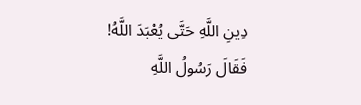دِينِ اللَّهِ حَتَّى يُعْبَدَ اللَّهُ! فَقَالَ رَسُولُ اللَّهِ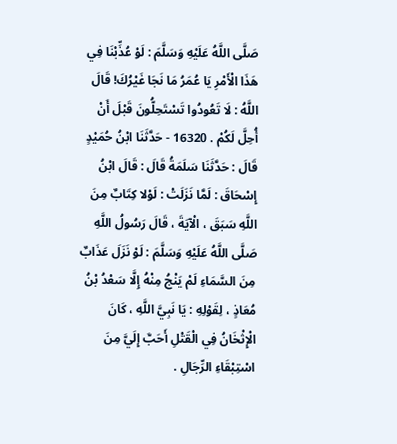صَلَّى اللَّهُ عَلَيْهِ وَسَلَّمَ : لَوْ عُذِّبْنَا فِي هَذَا الْأَمْرِ يَا عُمَرُ مَا نَجَا غَيْرُكَ! قَالَ اللَّهُ : لَا تَعُودُوا تَسْتَحِلُّونَ قَبْلَ أَنْ أُحِلَّ لَكُمْ . 16320 - حَدَّثَنَا ابْنُ حُمَيْدٍ قَالَ : حَدَّثَنَا سَلَمَةُ قَالَ : قَالَ ابْنُ إِسْحَاقَ : لَمَّا نَزَلَتْ : لَوْلا كِتَابٌ مِنَ اللَّهِ سَبَقَ ، الْآيَةَ ، قَالَ رَسُولُ اللَّهِ صَلَّى اللَّهُ عَلَيْهِ وَسَلَّمَ : لَوْ نَزَلَ عَذَابٌ مِنَ السَّمَاءِ لَمْ يَنْجُ مِنْهُ إِلَّا سَعْدُ بْنُ مُعَاذٍ ، لِقَوْلِهِ : يَا نَبِيَّ اللَّهِ ، كَانَ الْإِثْخَانُ فِي الْقَتْلِ أَحَبَّ إِلَيَّ مِنَ اسْتِبْقَاءِ الرِّجَالِ .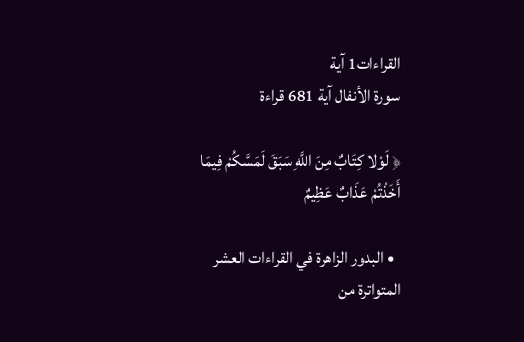القراءات1 آية
سورة الأنفال آية 681 قراءة

﴿ لَوْلا كِتَابٌ مِنَ اللَّهِ سَبَقَ لَمَسَّكُمْ فِيمَا أَخَذْتُمْ عَذَابٌ عَظِيمٌ

  • البدور الزاهرة في القراءات العشر المتواترة من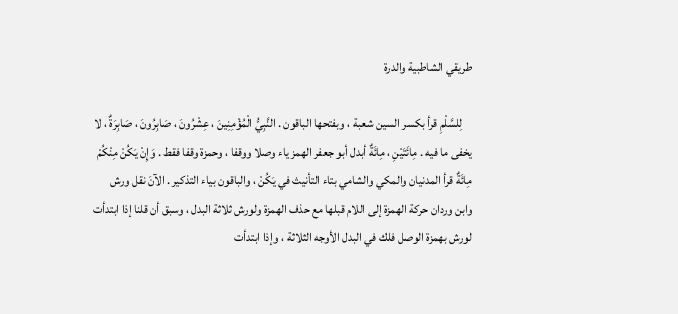طريقي الشاطبية والدرة

    لِلسَّلْمِ قرأ بكسر السين شعبة ، وبفتحها الباقون . النَّبِيُّ الْمُؤْمِنِينَ ، عِشْرُونَ ، صَابِرُونَ ، صَابِرَةٌ ، لا يخفى ما فيه . مِائَتَيْنِ ، مِائَةٌ أبدل أبو جعفر الهمز ياء وصلا ووقفا ، وحمزة وقفا فقط . وَإِنْ يَكُنْ مِنْكُمْ مِائَةٌ قرأ المدنيان والمكي والشامي بتاء التأنيث في يَكُنْ ، والباقون بياء التذكير . الآنَ نقل ورش وابن وردان حركة الهمزة إلى اللام قبلها مع حذف الهمزة ولورش ثلاثة البدل ، وسبق أن قلنا إذا ابتدأت لورش بهمزة الوصل فلك في البدل الأوجه الثلاثة ، وإذا ابتدأت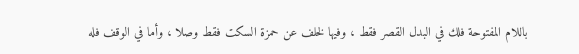باللام المفتوحة فلك في البدل القصر فقط ، وفيها لخلف عن حمزة السكت فقط وصلا ، وأما في الوقف فله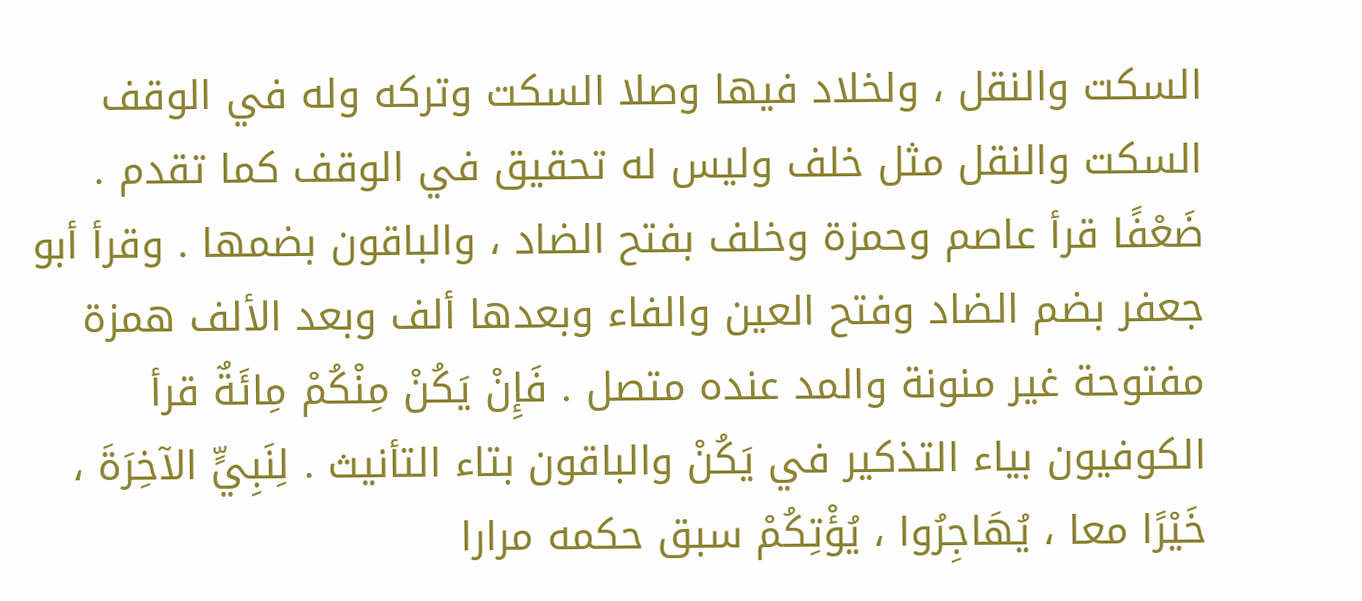السكت والنقل ، ولخلاد فيها وصلا السكت وتركه وله في الوقف السكت والنقل مثل خلف وليس له تحقيق في الوقف كما تقدم . ضَعْفًا قرأ عاصم وحمزة وخلف بفتح الضاد ، والباقون بضمها . وقرأ أبو جعفر بضم الضاد وفتح العين والفاء وبعدها ألف وبعد الألف همزة مفتوحة غير منونة والمد عنده متصل . فَإِنْ يَكُنْ مِنْكُمْ مِائَةٌ قرأ الكوفيون بياء التذكير في يَكُنْ والباقون بتاء التأنيث . لِنَبِيٍّ الآخِرَةَ ، خَيْرًا معا ، يُهَاجِرُوا ، يُؤْتِكُمْ سبق حكمه مرارا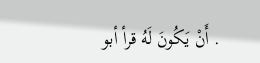. أَنْ يَكُونَ لَهُ قرأ أبو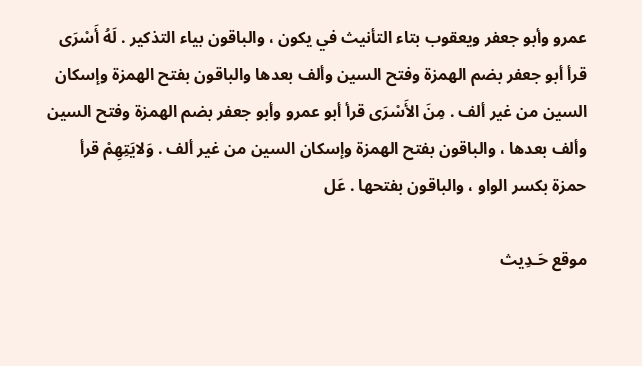عمرو وأبو جعفر ويعقوب بتاء التأنيث في يكون ، والباقون بياء التذكير . لَهُ أَسْرَى قرأ أبو جعفر بضم الهمزة وفتح السين وألف بعدها والباقون بفتح الهمزة وإسكان السين من غير ألف . مِنَ الأَسْرَى قرأ أبو عمرو وأبو جعفر بضم الهمزة وفتح السين وألف بعدها ، والباقون بفتح الهمزة وإسكان السين من غير ألف . وَلايَتِهِمْ قرأ حمزة بكسر الواو ، والباقون بفتحها . عَل

موقع حَـدِيث